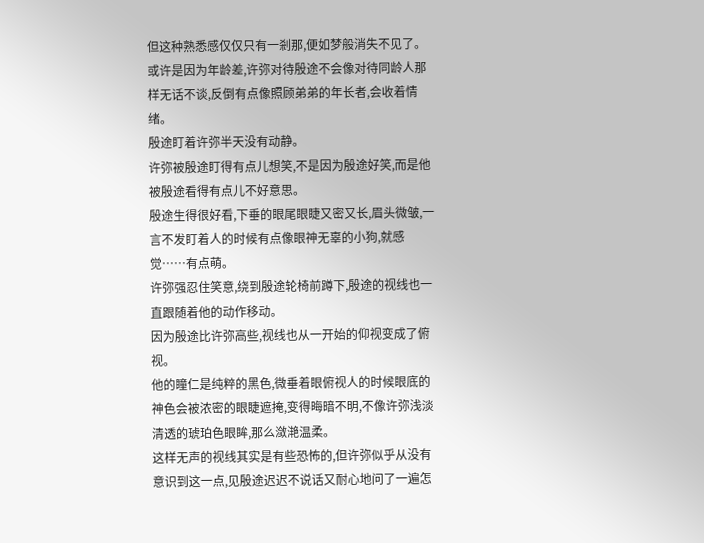但这种熟悉感仅仅只有一剎那,便如梦般消失不见了。
或许是因为年龄差,许弥对待殷途不会像对待同龄人那样无话不谈,反倒有点像照顾弟弟的年长者,会收着情绪。
殷途盯着许弥半天没有动静。
许弥被殷途盯得有点儿想笑,不是因为殷途好笑,而是他被殷途看得有点儿不好意思。
殷途生得很好看,下垂的眼尾眼睫又密又长,眉头微皱,一言不发盯着人的时候有点像眼神无辜的小狗,就感觉……有点萌。
许弥强忍住笑意,绕到殷途轮椅前蹲下,殷途的视线也一直跟随着他的动作移动。
因为殷途比许弥高些,视线也从一开始的仰视变成了俯视。
他的瞳仁是纯粹的黑色,微垂着眼俯视人的时候眼底的神色会被浓密的眼睫遮掩,变得晦暗不明,不像许弥浅淡清透的琥珀色眼眸,那么潋滟温柔。
这样无声的视线其实是有些恐怖的,但许弥似乎从没有意识到这一点,见殷途迟迟不说话又耐心地问了一遍怎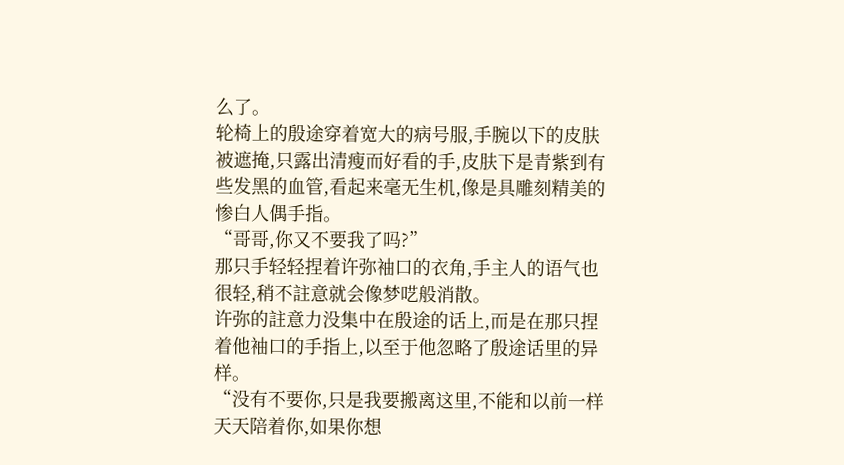么了。
轮椅上的殷途穿着宽大的病号服,手腕以下的皮肤被遮掩,只露出清瘦而好看的手,皮肤下是青紫到有些发黑的血管,看起来毫无生机,像是具雕刻精美的惨白人偶手指。
“哥哥,你又不要我了吗?”
那只手轻轻捏着许弥袖口的衣角,手主人的语气也很轻,稍不註意就会像梦呓般消散。
许弥的註意力没集中在殷途的话上,而是在那只捏着他袖口的手指上,以至于他忽略了殷途话里的异样。
“没有不要你,只是我要搬离这里,不能和以前一样天天陪着你,如果你想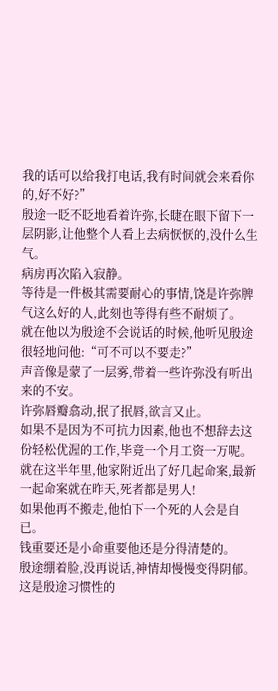我的话可以给我打电话,我有时间就会来看你的,好不好?”
殷途一眨不眨地看着许弥,长睫在眼下留下一层阴影,让他整个人看上去病恹恹的,没什么生气。
病房再次陷入寂静。
等待是一件极其需要耐心的事情,饶是许弥脾气这么好的人,此刻也等得有些不耐烦了。
就在他以为殷途不会说话的时候,他听见殷途很轻地问他:“可不可以不要走?”
声音像是蒙了一层雾,带着一些许弥没有听出来的不安。
许弥唇瓣翕动,抿了抿唇,欲言又止。
如果不是因为不可抗力因素,他也不想辞去这份轻松优渥的工作,毕竟一个月工资一万呢。
就在这半年里,他家附近出了好几起命案,最新一起命案就在昨天,死者都是男人!
如果他再不搬走,他怕下一个死的人会是自已。
钱重要还是小命重要他还是分得清楚的。
殷途绷着脸,没再说话,神情却慢慢变得阴郁。
这是殷途习惯性的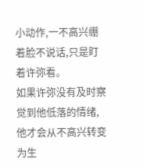小动作,一不高兴绷着脸不说话,只是盯着许弥看。
如果许弥没有及时察觉到他低落的情绪,他才会从不高兴转变为生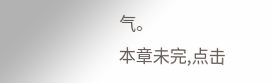气。
本章未完,点击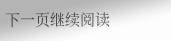下一页继续阅读